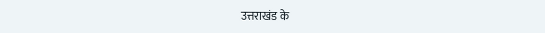उत्तराखंड के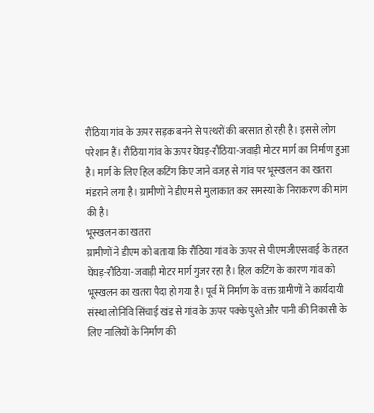रौंठिया गांव के ऊपर सड़क बनने से पत्थरों की बरसात हो रही है। इससे लोग परेशान हैं। रौंठिया गांव के ऊपर घेंघड़-रौंठिया-जवाड़ी मोटर मार्ग का निर्माण हुआ है। मार्ग के लिए हिल कटिंग किए जाने वजह से गांव पर भूस्खलन का खतरा मंडराने लगा है। ग्रामीणों ने डीएम से मुलाकात कर समस्या के निराकरण की मांग की है।
भूस्खलन का खतरा
ग्रामीणों ने डीएम को बताया कि रौंठिया गांव के ऊपर से पीएमजीएसवाई के तहत घेंघड़-रौंठिया-जवाड़ी मोटर मार्ग गुजर रहा है। हिल कटिंग के कारण गांव को भूस्खलन का खतरा पैदा हो गया है। पूर्व में निर्माण के वक्त ग्रामीणों ने कार्यदायी संस्था लोनिवि सिंचाई खंड से गांव के ऊपर पक्के पुश्ते और पानी की निकासी के लिए नालियों के निर्माण की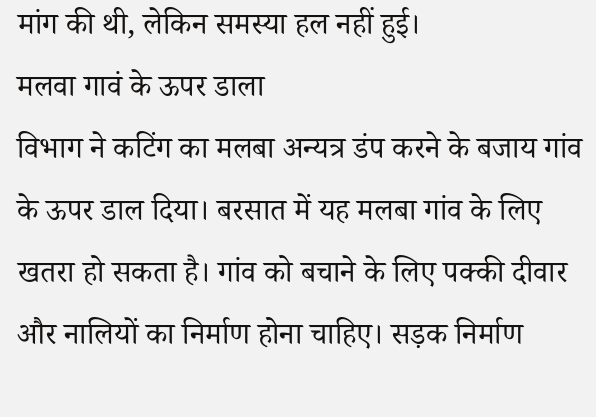मांग की थी, लेकिन समस्या हल नहीं हुई।
मलवा गावं के ऊपर डाला
विभाग ने कटिंग का मलबा अन्यत्र डंप करने के बजाय गांव के ऊपर डाल दिया। बरसात में यह मलबा गांव के लिए खतरा हो सकता है। गांव को बचाने के लिए पक्की दीवार और नालियों का निर्माण होना चाहिए। सड़क निर्माण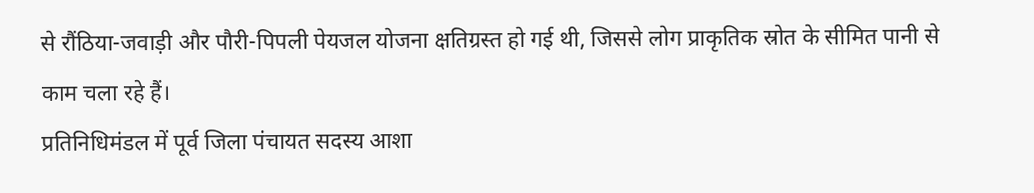से रौंठिया-जवाड़ी और पौरी-पिपली पेयजल योजना क्षतिग्रस्त हो गई थी, जिससे लोग प्राकृतिक स्रोत के सीमित पानी से काम चला रहे हैं।
प्रतिनिधिमंडल में पूर्व जिला पंचायत सदस्य आशा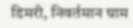डिमरी, निवर्तमान ग्राम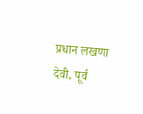प्रधान लखणा देवी, पूर्व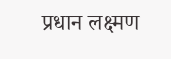प्रधान लक्ष्मण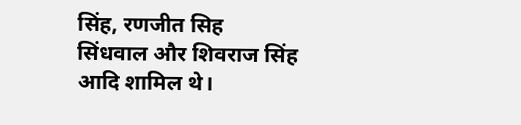सिंह, रणजीत सिह सिंधवाल और शिवराज सिंह आदि शामिल थे।